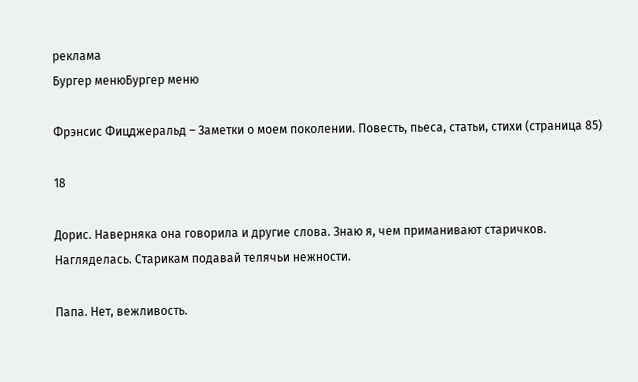реклама
Бургер менюБургер меню

Фрэнсис Фицджеральд – Заметки о моем поколении. Повесть, пьеса, статьи, стихи (страница 85)

18

Дорис. Наверняка она говорила и другие слова. Знаю я, чем приманивают старичков. Нагляделась. Старикам подавай телячьи нежности.

Папа. Нет, вежливость.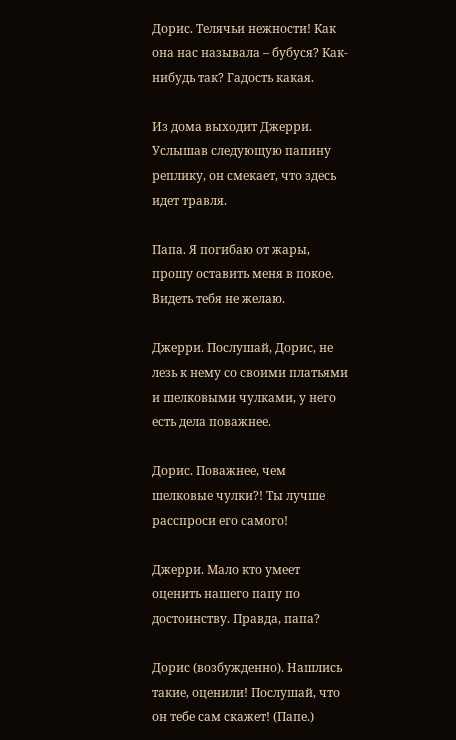Дорис. Телячьи нежности! Как она нас называла – бубуся? Как-нибудь так? Гадость какая.

Из дома выходит Джерри. Услышав следующую папину реплику, он смекает, что здесь идет травля.

Папа. Я погибаю от жары, прошу оставить меня в покое. Видеть тебя не желаю.

Джерри. Послушай, Дорис, не лезь к нему со своими платьями и шелковыми чулками, у него есть дела поважнее.

Дорис. Поважнее, чем шелковые чулки?! Ты лучше расспроси его самого!

Джерри. Мало кто умеет оценить нашего папу по достоинству. Правда, папа?

Дорис (возбужденно). Нашлись такие, оценили! Послушай, что он тебе сам скажет! (Папе.)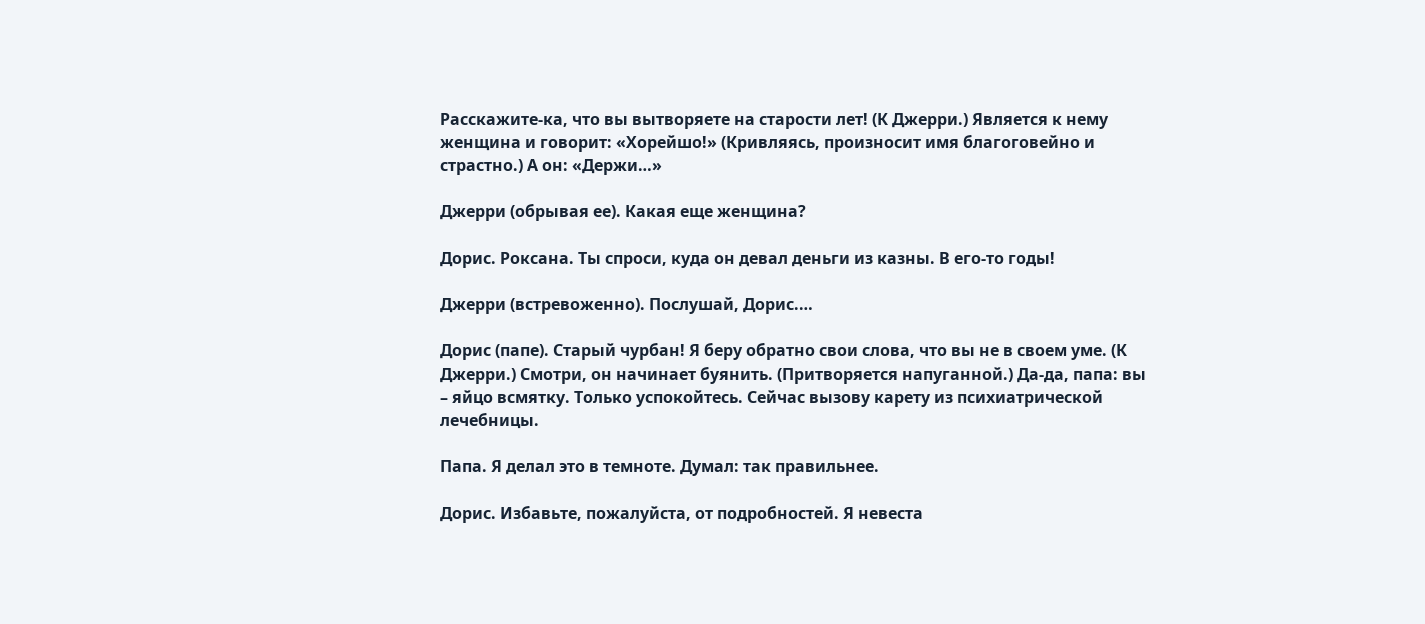Расскажите-ка, что вы вытворяете на старости лет! (К Джерри.) Является к нему женщина и говорит: «Хорейшо!» (Кривляясь, произносит имя благоговейно и страстно.) А он: «Держи…»

Джерри (обрывая ее). Какая еще женщина?

Дорис. Роксана. Ты спроси, куда он девал деньги из казны. В его-то годы!

Джерри (встревоженно). Послушай, Дорис.…

Дорис (папе). Старый чурбан! Я беру обратно свои слова, что вы не в своем уме. (К Джерри.) Смотри, он начинает буянить. (Притворяется напуганной.) Да-да, папа: вы – яйцо всмятку. Только успокойтесь. Сейчас вызову карету из психиатрической лечебницы.

Папа. Я делал это в темноте. Думал: так правильнее.

Дорис. Избавьте, пожалуйста, от подробностей. Я невеста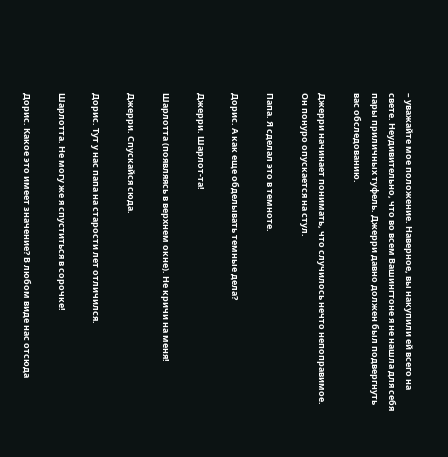– уважайте мое положение. Наверное, вы накупили ей всего на свете. Неудивительно, что во всем Вашингтоне я не нашла для себя пары приличных туфель. Джерри давно должен был подвергнуть вас обследованию.

Джерри начинает понимать, что случилось нечто непоправимое. Он понуро опускается на стул.

Папа. Я сделал это в темноте.

Дорис. А как еще обделывать темные дела?

Джерри. Шарлот-та!

Шарлотта (появляясь в верхнем окне). Не кричи на меня!

Джерри. Спускайся сюда.

Дорис. Тут у нас папа на старости лет отличился.

Шарлотта. Не могу же я спуститься в сорочке!

Дорис. Какое это имеет значение? В любом виде нас отсюда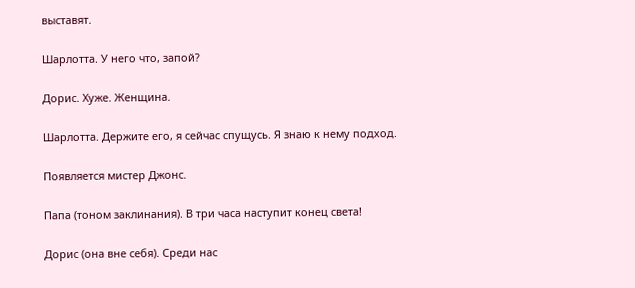выставят.

Шарлотта. У него что, запой?

Дорис. Хуже. Женщина.

Шарлотта. Держите его, я сейчас спущусь. Я знаю к нему подход.

Появляется мистер Джонс.

Папа (тоном заклинания). В три часа наступит конец света!

Дорис (она вне себя). Среди нас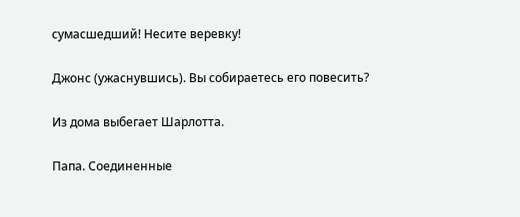сумасшедший! Несите веревку!

Джонс (ужаснувшись). Вы собираетесь его повесить?

Из дома выбегает Шарлотта.

Папа. Соединенные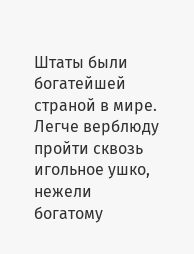Штаты были богатейшей страной в мире. Легче верблюду пройти сквозь игольное ушко, нежели богатому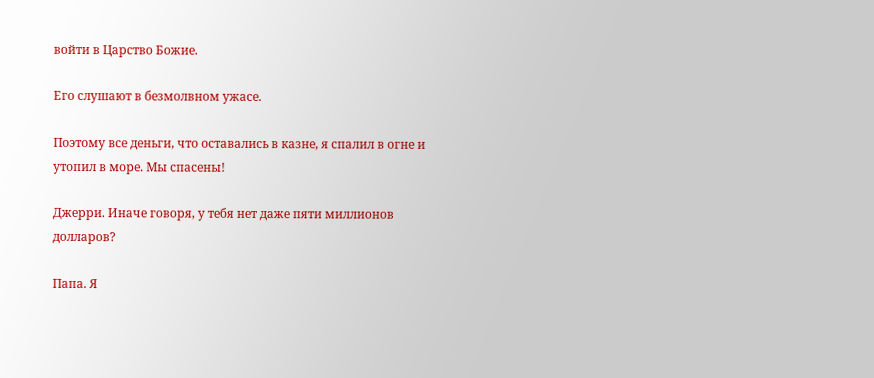войти в Царство Божие.

Его слушают в безмолвном ужасе.

Поэтому все деньги, что оставались в казне, я спалил в огне и утопил в море. Мы спасены!

Джерри. Иначе говоря, у тебя нет даже пяти миллионов долларов?

Папа. Я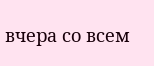вчера со всем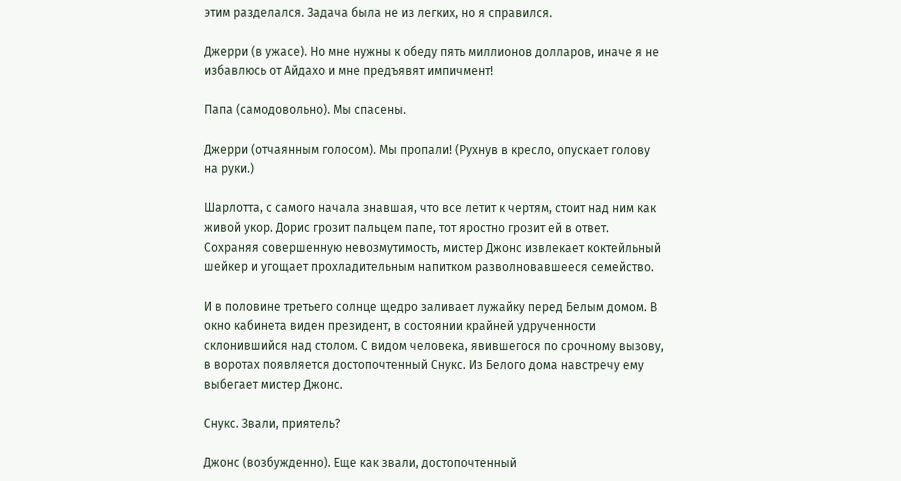этим разделался. Задача была не из легких, но я справился.

Джерри (в ужасе). Но мне нужны к обеду пять миллионов долларов, иначе я не избавлюсь от Айдахо и мне предъявят импичмент!

Папа (самодовольно). Мы спасены.

Джерри (отчаянным голосом). Мы пропали! (Рухнув в кресло, опускает голову на руки.)

Шарлотта, с самого начала знавшая, что все летит к чертям, стоит над ним как живой укор. Дорис грозит пальцем папе, тот яростно грозит ей в ответ. Сохраняя совершенную невозмутимость, мистер Джонс извлекает коктейльный шейкер и угощает прохладительным напитком разволновавшееся семейство.

И в половине третьего солнце щедро заливает лужайку перед Белым домом. В окно кабинета виден президент, в состоянии крайней удрученности склонившийся над столом. С видом человека, явившегося по срочному вызову, в воротах появляется достопочтенный Снукс. Из Белого дома навстречу ему выбегает мистер Джонс.

Снукс. Звали, приятель?

Джонс (возбужденно). Еще как звали, достопочтенный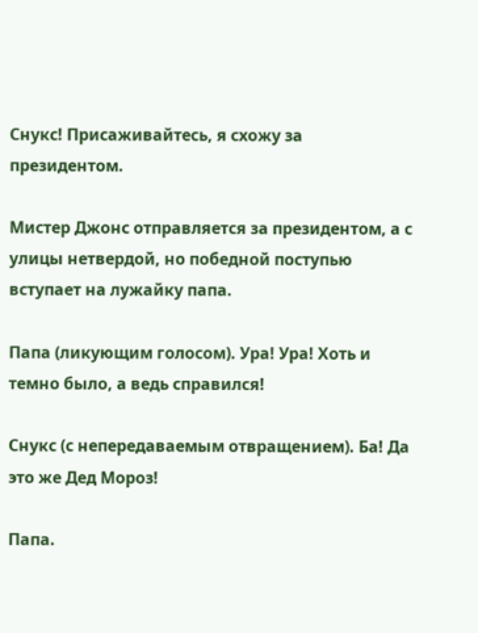Снукс! Присаживайтесь, я схожу за президентом.

Мистер Джонс отправляется за президентом, а с улицы нетвердой, но победной поступью вступает на лужайку папа.

Папа (ликующим голосом). Ура! Ура! Хоть и темно было, а ведь справился!

Снукс (с непередаваемым отвращением). Ба! Да это же Дед Мороз!

Папа.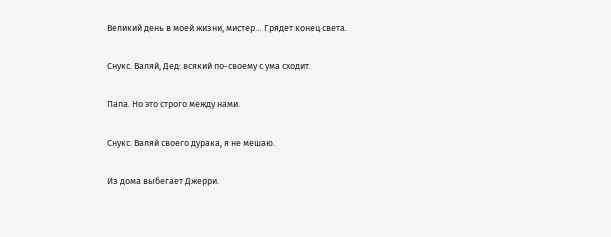Великий день в моей жизни, мистер… Грядет конец света.

Снукс. Валяй, Дед: всякий по-своему с ума сходит.

Папа. Но это строго между нами.

Снукс. Валяй своего дурака, я не мешаю.

Из дома выбегает Джерри.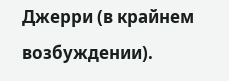Джерри (в крайнем возбуждении).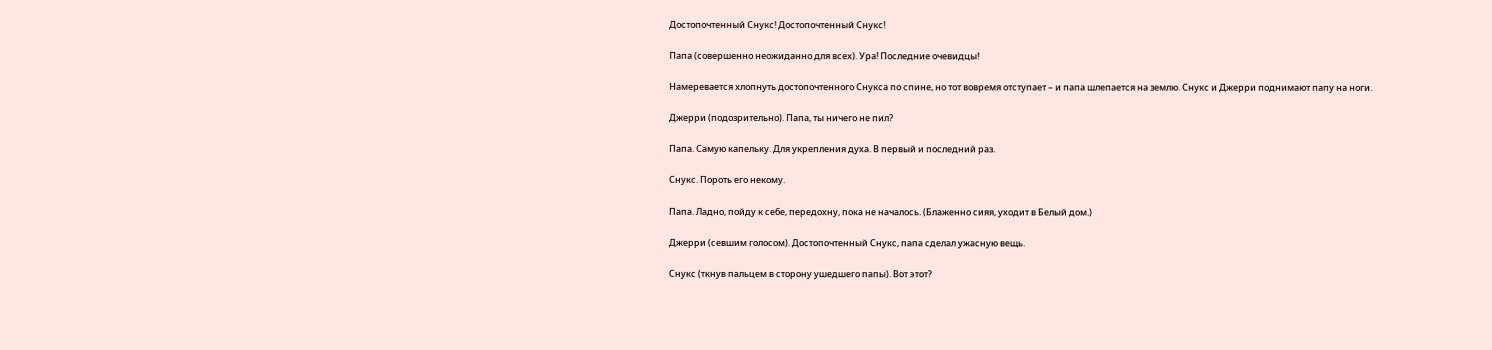Достопочтенный Снукс! Достопочтенный Снукс!

Папа (совершенно неожиданно для всех). Ура! Последние очевидцы!

Намеревается хлопнуть достопочтенного Снукса по спине, но тот вовремя отступает – и папа шлепается на землю. Снукс и Джерри поднимают папу на ноги.

Джерри (подозрительно). Папа, ты ничего не пил?

Папа. Самую капельку. Для укрепления духа. В первый и последний раз.

Снукс. Пороть его некому.

Папа. Ладно, пойду к себе, передохну, пока не началось. (Блаженно сияя, уходит в Белый дом.)

Джерри (севшим голосом). Достопочтенный Снукс, папа сделал ужасную вещь.

Снукс (ткнув пальцем в сторону ушедшего папы). Вот этот?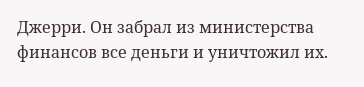Джерри. Он забрал из министерства финансов все деньги и уничтожил их.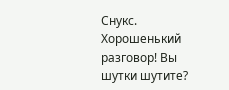Снукс. Хорошенький разговор! Вы шутки шутите?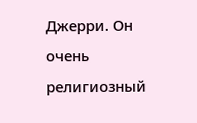Джерри. Он очень религиозный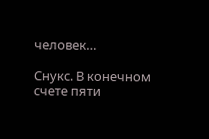человек…

Снукс. В конечном счете пяти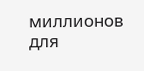миллионов для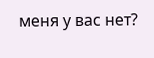меня у вас нет?